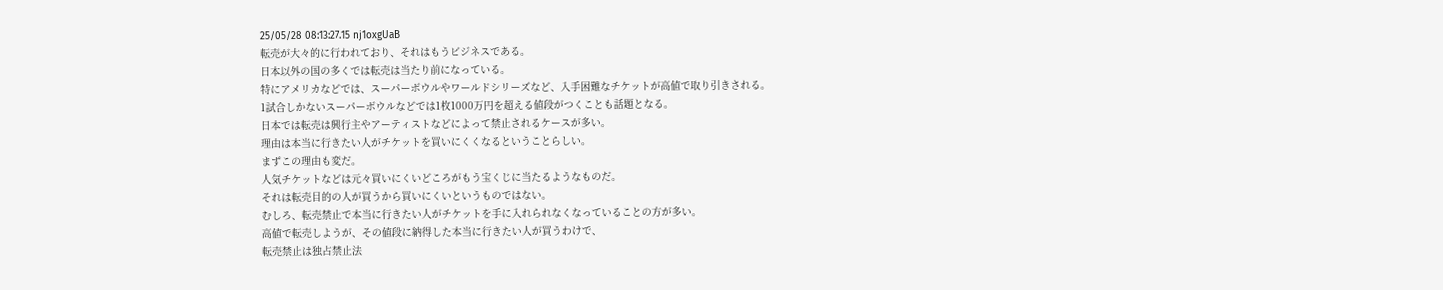25/05/28 08:13:27.15 nj1oxgUaB
転売が大々的に行われており、それはもうビジネスである。
日本以外の国の多くでは転売は当たり前になっている。
特にアメリカなどでは、スーパーボウルやワールドシリーズなど、入手困難なチケットが高値で取り引きされる。
1試合しかないスーパーボウルなどでは1枚1000万円を超える値段がつくことも話題となる。
日本では転売は興行主やアーティストなどによって禁止されるケースが多い。
理由は本当に行きたい人がチケットを買いにくくなるということらしい。
まずこの理由も変だ。
人気チケットなどは元々買いにくいどころがもう宝くじに当たるようなものだ。
それは転売目的の人が買うから買いにくいというものではない。
むしろ、転売禁止で本当に行きたい人がチケットを手に入れられなくなっていることの方が多い。
高値で転売しようが、その値段に納得した本当に行きたい人が買うわけで、
転売禁止は独占禁止法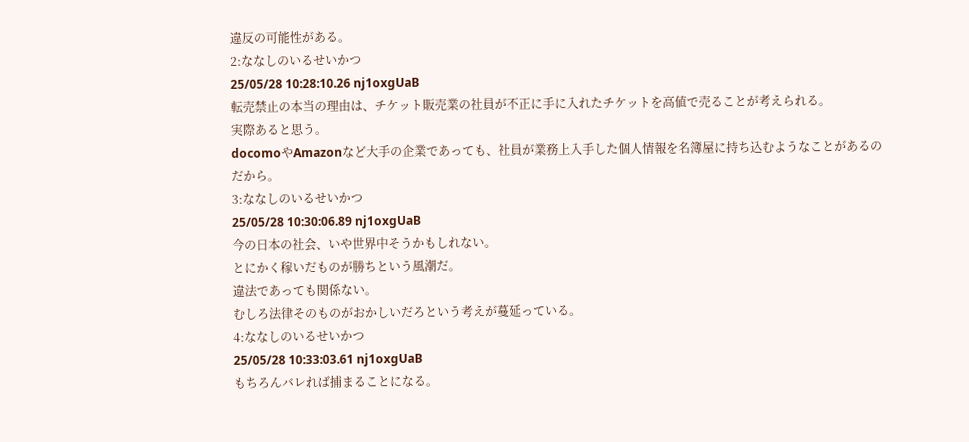違反の可能性がある。
2:ななしのいるせいかつ
25/05/28 10:28:10.26 nj1oxgUaB
転売禁止の本当の理由は、チケット販売業の社員が不正に手に入れたチケットを高値で売ることが考えられる。
実際あると思う。
docomoやAmazonなど大手の企業であっても、社員が業務上入手した個人情報を名簿屋に持ち込むようなことがあるのだから。
3:ななしのいるせいかつ
25/05/28 10:30:06.89 nj1oxgUaB
今の日本の社会、いや世界中そうかもしれない。
とにかく稼いだものが勝ちという風潮だ。
違法であっても関係ない。
むしろ法律そのものがおかしいだろという考えが蔓延っている。
4:ななしのいるせいかつ
25/05/28 10:33:03.61 nj1oxgUaB
もちろんバレれば捕まることになる。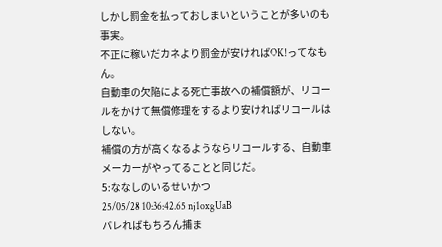しかし罰金を払っておしまいということが多いのも事実。
不正に稼いだカネより罰金が安ければOK!ってなもん。
自動車の欠陥による死亡事故への補償額が、リコールをかけて無償修理をするより安ければリコールはしない。
補償の方が高くなるようならリコールする、自動車メーカーがやってることと同じだ。
5:ななしのいるせいかつ
25/05/28 10:36:42.65 nj1oxgUaB
バレればもちろん捕ま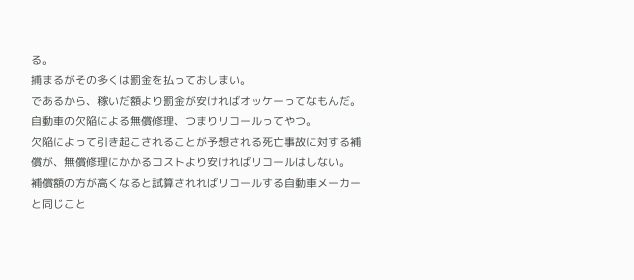る。
捕まるがその多くは罰金を払っておしまい。
であるから、稼いだ額より罰金が安ければオッケーってなもんだ。
自動車の欠陥による無償修理、つまりリコールってやつ。
欠陥によって引き起こされることが予想される死亡事故に対する補償が、無償修理にかかるコストより安ければリコールはしない。
補償額の方が高くなると試算されればリコールする自動車メーカーと同じこと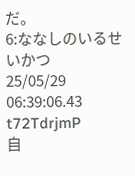だ。
6:ななしのいるせいかつ
25/05/29 06:39:06.43 t72TdrjmP
自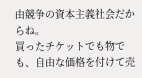由競争の資本主義社会だからね。
買ったチケットでも物でも、自由な価格を付けて売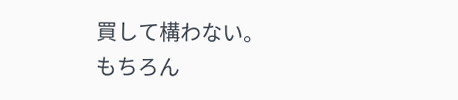買して構わない。
もちろん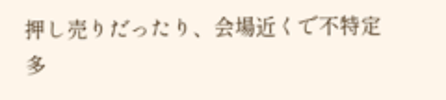押し売りだったり、会場近くで不特定多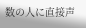数の人に直接声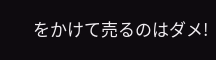をかけて売るのはダメ!